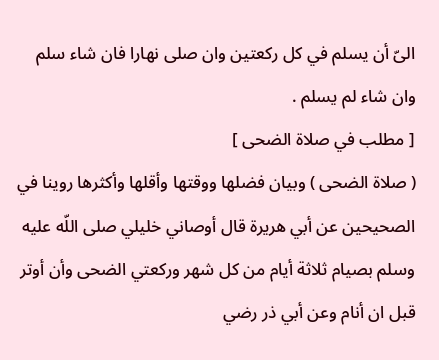الىّ أن يسلم في كل ركعتين وان صلى نهارا فان شاء سلم وان شاء لم يسلم .
[ مطلب في صلاة الضحى ]
( صلاة الضحى ) وبيان فضلها ووقتها وأقلها وأكثرها روينا في الصحيحين عن أبي هريرة قال أوصاني خليلي صلى اللّه عليه وسلم بصيام ثلاثة أيام من كل شهر وركعتي الضحى وأن أوتر قبل ان أنام وعن أبي ذر رضي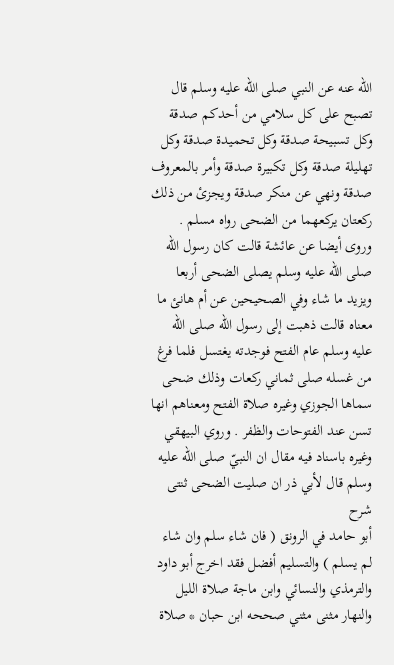اللّه عنه عن النبي صلى اللّه عليه وسلم قال تصبح على كل سلامي من أحدكم صدقة وكل تسبيحة صدقة وكل تحميدة صدقة وكل تهليلة صدقة وكل تكبيرة صدقة وأمر بالمعروف صدقة ونهي عن منكر صدقة ويجزئ من ذلك ركعتان يركعهما من الضحى رواه مسلم . وروى أيضا عن عائشة قالت كان رسول اللّه صلى اللّه عليه وسلم يصلى الضحى أربعا ويزيد ما شاء وفي الصحيحين عن أم هانئ ما معناه قالت ذهبت إلى رسول اللّه صلى اللّه عليه وسلم عام الفتح فوجدته يغتسل فلما فرغ من غسله صلى ثماني ركعات وذلك ضحى سماها الجوزي وغيره صلاة الفتح ومعناهم انها تسن عند الفتوحات والظفر . وروي البيهقي وغيره باسناد فيه مقال ان النبيّ صلى اللّه عليه وسلم قال لأبي ذر ان صليت الضحى ثنتى
شرح
أبو حامد في الرونق ( فان شاء سلم وان شاء لم يسلم ) والتسليم أفضل فقد اخرج أبو داود والترمذي والنسائي وابن ماجة صلاة الليل والنهار مثنى مثني صححه ابن حبان * صلاة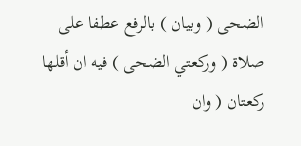الضحى ( وبيان ) بالرفع عطفا على صلاة ( وركعتي الضحى ) فيه ان أقلها ركعتان ( وان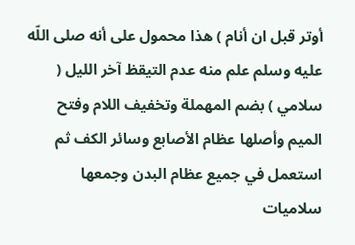أوتر قبل ان أنام ) هذا محمول على أنه صلى اللّه عليه وسلم علم منه عدم التيقظ آخر الليل ( سلامي ) بضم المهملة وتخفيف اللام وفتح الميم وأصلها عظام الأصابع وسائر الكف ثم استعمل في جميع عظام البدن وجمعها سلاميات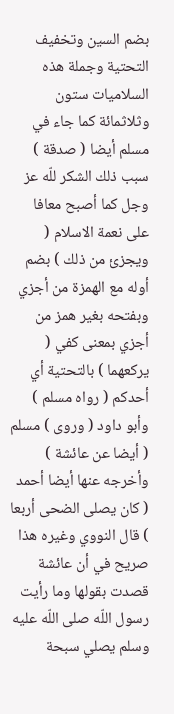بضم السين وتخفيف التحتية وجملة هذه السلاميات ستون وثلاثمائة كما جاء في مسلم أيضا ( صدقة ) سبب ذلك الشكر للّه عز وجل كما أصبح معافا على نعمة الاسلام ( ويجزئ من ذلك ) بضم أوله مع الهمزة من أجزي وبفتحه بغير همز من أجزي بمعنى كفي ( يركعهما ) بالتحتية أي أحدكم ( رواه مسلم ) وأبو داود ( وروى ) مسلم ( أيضا عن عائشة ) وأخرجه عنها أيضا أحمد ( كان يصلى الضحى أربعا ) قال النووي وغيره هذا صريح في أن عائشة قصدت بقولها وما رأيت رسول اللّه صلى اللّه عليه وسلم يصلي سبحة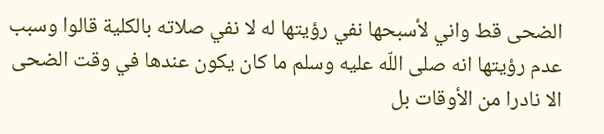الضحى قط واني لأسبحها نفي رؤيتها له لا نفي صلاته بالكلية قالوا وسبب عدم رؤيتها انه صلى اللّه عليه وسلم ما كان يكون عندها في وقت الضحى الا نادرا من الأوقات بل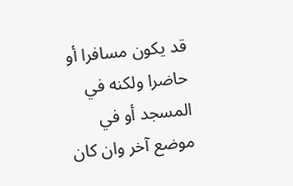قد يكون مسافرا أو حاضرا ولكنه في المسجد أو في موضع آخر وان كان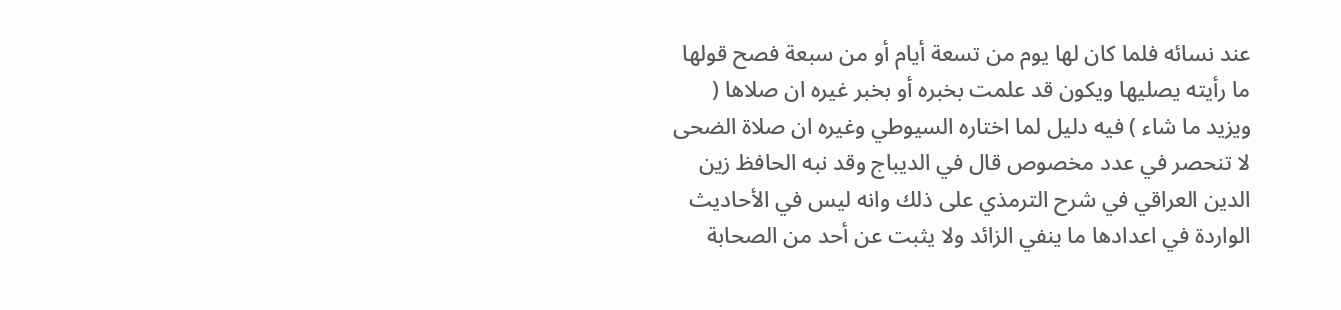عند نسائه فلما كان لها يوم من تسعة أيام أو من سبعة فصح قولها ما رأيته يصليها ويكون قد علمت بخبره أو بخبر غيره ان صلاها ( ويزيد ما شاء ) فيه دليل لما اختاره السيوطي وغيره ان صلاة الضحى لا تنحصر في عدد مخصوص قال في الديباج وقد نبه الحافظ زين الدين العراقي في شرح الترمذي على ذلك وانه ليس في الأحاديث الواردة في اعدادها ما ينفي الزائد ولا يثبت عن أحد من الصحابة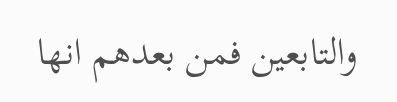والتابعين فمن بعدهم انها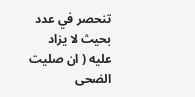تنحصر في عدد بحيث لا يزاد عليه ( ان صليت الضحى